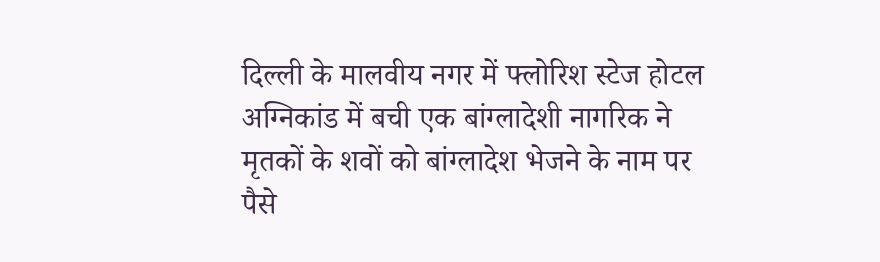दिल्ली के मालवीय नगर में फ्लोरिश स्टेज होटल अग्निकांड में बची एक बांग्लादेशी नागरिक ने मृतकों के शवों को बांग्लादेश भेजने के नाम पर पैसे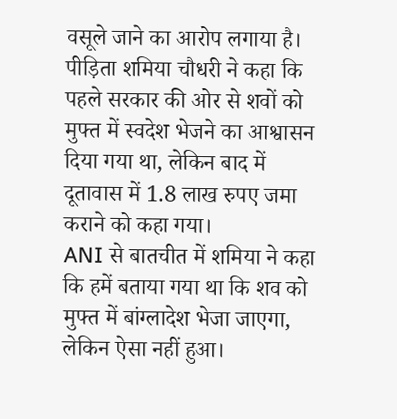वसूले जाने का आरोप लगाया है।
पीड़िता शमिया चौधरी ने कहा कि पहले सरकार की ओर से शवों को मुफ्त में स्वदेश भेजने का आश्वासन दिया गया था, लेकिन बाद में दूतावास में 1.8 लाख रुपए जमा कराने को कहा गया।
ANI से बातचीत में शमिया ने कहा कि हमें बताया गया था कि शव को मुफ्त में बांग्लादेश भेजा जाएगा, लेकिन ऐसा नहीं हुआ।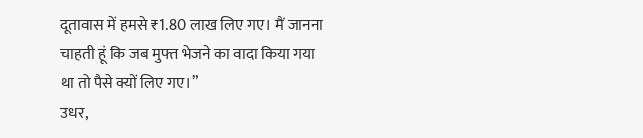दूतावास में हमसे ₹1.80 लाख लिए गए। मैं जानना चाहती हूं कि जब मुफ्त भेजने का वादा किया गया था तो पैसे क्यों लिए गए।”
उधर,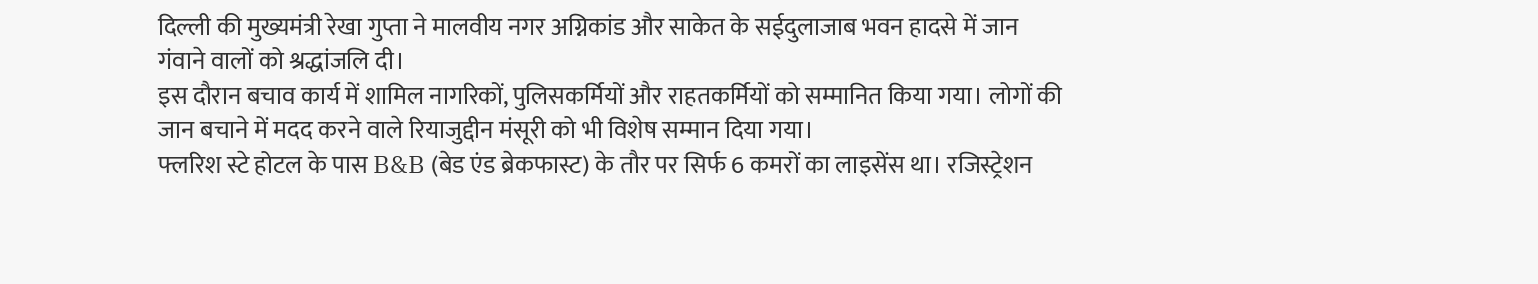दिल्ली की मुख्यमंत्री रेखा गुप्ता ने मालवीय नगर अग्निकांड और साकेत के सईदुलाजाब भवन हादसे में जान गंवाने वालों को श्रद्धांजलि दी।
इस दौरान बचाव कार्य में शामिल नागरिकों, पुलिसकर्मियों और राहतकर्मियों को सम्मानित किया गया। लोगों की जान बचाने में मदद करने वाले रियाजुद्दीन मंसूरी को भी विशेष सम्मान दिया गया।
फ्लरिश स्टे होटल के पास B&B (बेड एंड ब्रेकफास्ट) के तौर पर सिर्फ 6 कमरों का लाइसेंस था। रजिस्ट्रेशन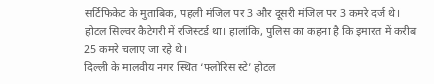सर्टिफिकेट के मुताबिक, पहली मंजिल पर 3 और दूसरी मंजिल पर 3 कमरे दर्ज थे। होटल सिल्वर कैटेगरी में रजिस्टर्ड था। हालांकि, पुलिस का कहना है कि इमारत में करीब 25 कमरे चलाए जा रहे थे।
दिल्ली के मालवीय नगर स्थित ‘फ्लोरिस स्टे’ होटल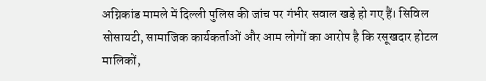अग्निकांड मामले में दिल्ली पुलिस की जांच पर गंभीर सवाल खड़े हो गए हैं। सिविल सोसायटी, सामाजिक कार्यकर्ताओं और आम लोगों का आरोप है कि रसूखदार होटल मालिकों,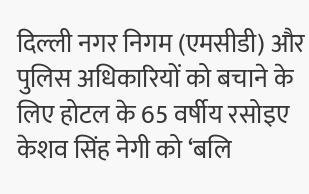दिल्ली नगर निगम (एमसीडी) और पुलिस अधिकारियों को बचाने के लिए होटल के 65 वर्षीय रसोइए केशव सिंह नेगी को ‘बलि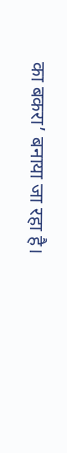का बकरा’ बनाया जा रहा है।